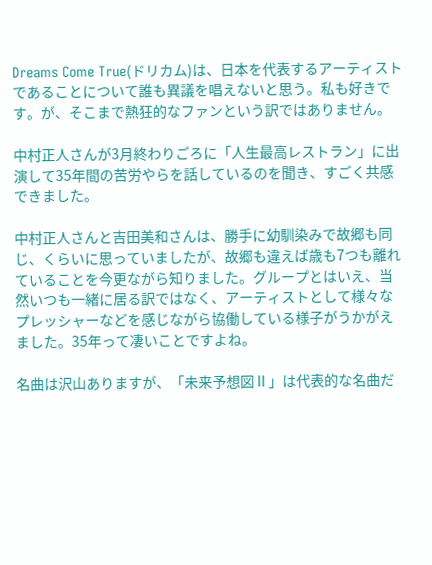Dreams Come True(ドリカム)は、日本を代表するアーティストであることについて誰も異議を唱えないと思う。私も好きです。が、そこまで熱狂的なファンという訳ではありません。

中村正人さんが3月終わりごろに「人生最高レストラン」に出演して35年間の苦労やらを話しているのを聞き、すごく共感できました。

中村正人さんと吉田美和さんは、勝手に幼馴染みで故郷も同じ、くらいに思っていましたが、故郷も違えば歳も7つも離れていることを今更ながら知りました。グループとはいえ、当然いつも一緒に居る訳ではなく、アーティストとして様々なプレッシャーなどを感じながら協働している様子がうかがえました。35年って凄いことですよね。

名曲は沢山ありますが、「未来予想図Ⅱ」は代表的な名曲だ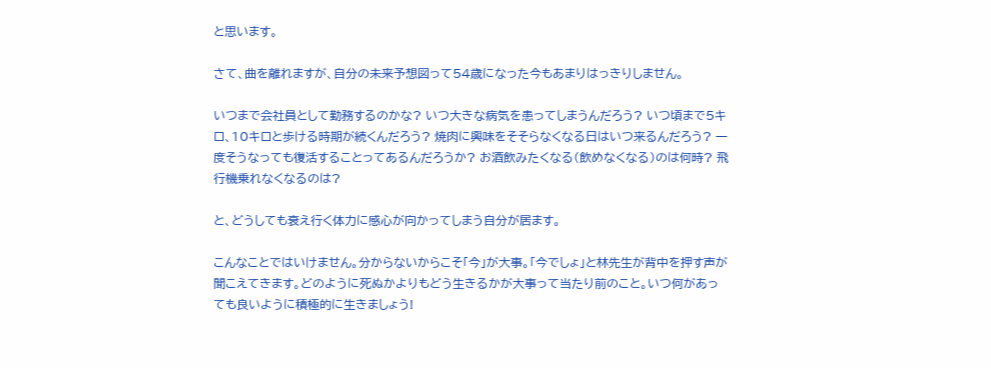と思います。

さて、曲を離れますが、自分の未来予想図って54歳になった今もあまりはっきりしません。

いつまで会社員として勤務するのかな? いつ大きな病気を患ってしまうんだろう? いつ頃まで5キロ、10キロと歩ける時期が続くんだろう? 焼肉に興味をそそらなくなる日はいつ来るんだろう? 一度そうなっても復活することってあるんだろうか? お酒飲みたくなる(飲めなくなる)のは何時? 飛行機乗れなくなるのは?

と、どうしても衰え行く体力に感心が向かってしまう自分が居ます。

こんなことではいけません。分からないからこそ「今」が大事。「今でしょ」と林先生が背中を押す声が聞こえてきます。どのように死ぬかよりもどう生きるかが大事って当たり前のこと。いつ何があっても良いように積極的に生きましょう!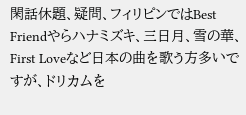閑話休題、疑問、フィリピンではBest Friendやらハナミズキ、三日月、雪の華、First Loveなど日本の曲を歌う方多いですが、ドリカムを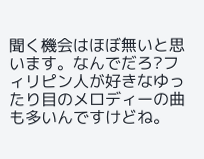聞く機会はほぼ無いと思います。なんでだろ?フィリピン人が好きなゆったり目のメロディーの曲も多いんですけどね。